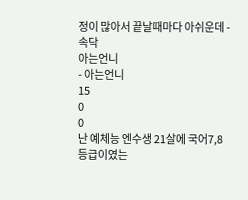정이 많아서 끝날때마다 아쉬운데 - 속닥
아는언니
- 아는언니
15
0
0
난 예체능 엔수생 21살에 국어7,8등급이였는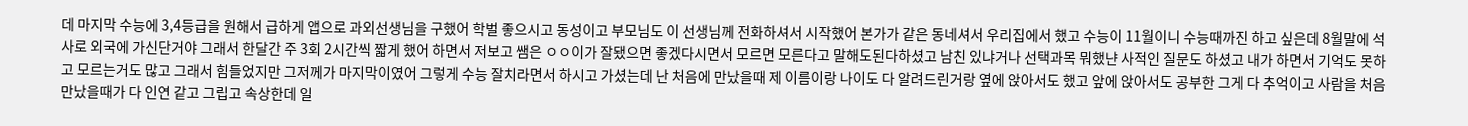데 마지막 수능에 3,4등급을 원해서 급하게 앱으로 과외선생님을 구했어 학벌 좋으시고 동성이고 부모님도 이 선생님께 전화하셔서 시작했어 본가가 같은 동네셔서 우리집에서 했고 수능이 11월이니 수능때까진 하고 싶은데 8월말에 석사로 외국에 가신단거야 그래서 한달간 주 3회 2시간씩 짧게 했어 하면서 저보고 쌤은 ㅇㅇ이가 잘됐으면 좋겠다시면서 모르면 모른다고 말해도된다하셨고 남친 있냐거나 선택과목 뭐했냔 사적인 질문도 하셨고 내가 하면서 기억도 못하고 모르는거도 많고 그래서 힘들었지만 그저께가 마지막이였어 그렇게 수능 잘치라면서 하시고 가셨는데 난 처음에 만났을때 제 이름이랑 나이도 다 알려드린거랑 옆에 앉아서도 했고 앞에 앉아서도 공부한 그게 다 추억이고 사람을 처음 만났을때가 다 인연 같고 그립고 속상한데 일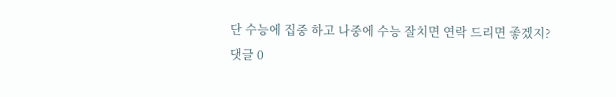단 수능에 집중 하고 나중에 수능 잘치면 연락 드리면 좋겠지?
댓글 0